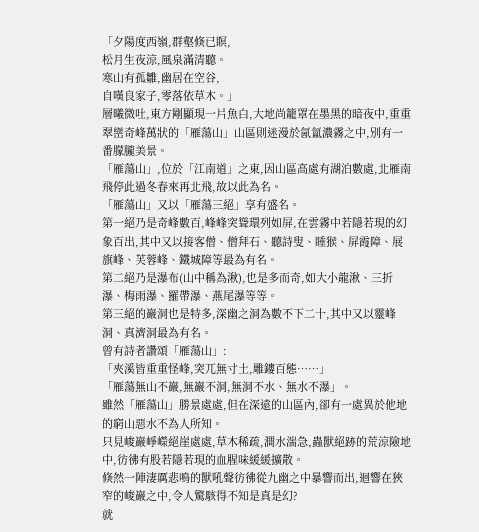「夕陽度西嶺,群壑倏已瞑,
松月生夜涼,風泉滿清聽。
寒山有孤雛,幽居在空谷,
自嘆良家子,零落依草木。」
層曦微吐,東方剛顯現一片魚白,大地尚籠罩在墨黑的暗夜中,重重翠巒奇峰萬狀的「雁蕩山」山區則迷漫於氤氳濃霧之中,別有一番朦朧美景。
「雁蕩山」,位於「江南道」之東,因山區高處有湖泊數處,北雁南飛停此過冬春來再北飛,故以此為名。
「雁蕩山」又以「雁蕩三絕」享有盛名。
第一絕乃是奇峰數百,峰峰突聳環列如屏,在雲霧中若隱若現的幻象百出,其中又以接客僧、僧拜石、聽詩叟、睡猴、屏霞障、展旗峰、芙蓉峰、鐵城障等最為有名。
第二絕乃是瀑布(山中稱為湫),也是多而奇,如大小龍湫、三折瀑、梅雨瀑、羅帶瀑、燕尾瀑等等。
第三絕的巖洞也是特多,深幽之洞為數不下二十,其中又以靈峰洞、真濟洞最為有名。
曾有詩者讚頌「雁蕩山」:
「夾溪皆重重怪峰,突兀無寸土,雕鏤百態……」
「雁蕩無山不巖,無巖不洞,無洞不水、無水不瀑」。
雖然「雁蕩山」勝景處處,但在深遠的山區內,卻有一處異於他地的窮山惡水不為人所知。
只見峻巖崢嶸絕崖處處,草木稀疏,澗水湍急,蟲獸絕跡的荒涼險地中,彷彿有股若隱若現的血腥味緩緩擴散。
倏然一陣淒厲悲鳴的獸吼聲彷彿從九幽之中暴響而出,迴響在狹窄的峻巖之中,令人驚駭得不知是真是幻?
就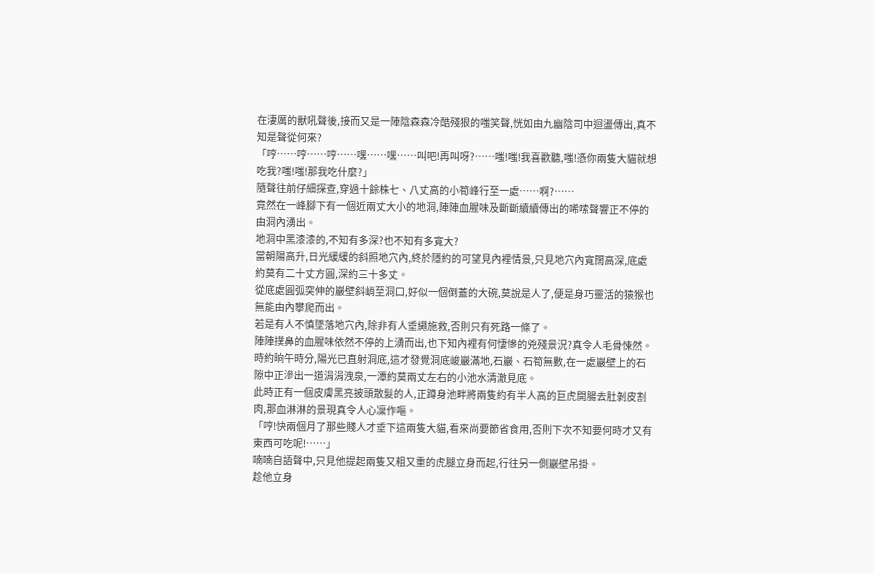在淒厲的獸吼聲後,接而又是一陣陰森森冷酷殘狠的嗤笑聲,恍如由九幽陰司中迴盪傳出,真不知是聲從何來?
「哼……哼……哼……嘿……嘿……叫吧!再叫呀?……嗤!嗤!我喜歡聽,嗤!憑你兩隻大貓就想吃我?嗤!嗤!那我吃什麼?」
隨聲往前仔細探查,穿過十餘株七、八丈高的小筍峰行至一處……啊?……
竟然在一峰腳下有一個近兩丈大小的地洞,陣陣血腥味及斷斷續續傳出的唏嗦聲響正不停的由洞內湧出。
地洞中黑漆漆的,不知有多深?也不知有多寬大?
當朝陽高升,日光緩緩的斜照地穴內,終於隱約的可望見內裡情景,只見地穴內寬闊高深,底處約莫有二十丈方圓,深約三十多丈。
從底處圓弧突伸的巖壁斜峭至洞口,好似一個倒蓋的大碗,莫說是人了,便是身巧靈活的猿猴也無能由內攀爬而出。
若是有人不慎墜落地穴內,除非有人垂繩施救,否則只有死路一條了。
陣陣撲鼻的血腥味依然不停的上湧而出,也下知內裡有何悽慘的兇殘景況?真令人毛骨悚然。
時約晌午時分,陽光已直射洞底,這才發覺洞底峻巖滿地,石巖、石筍無數,在一處巖壁上的石隙中正滲出一道涓涓洩泉,一潭約莫兩丈左右的小池水清澈見底。
此時正有一個皮膚黑亮披頭散髮的人,正蹲身池畔將兩隻約有半人高的巨虎開腸去肚剝皮割肉,那血淋淋的景現真令人心凜作嘔。
「哼!快兩個月了那些賤人才垂下這兩隻大貓,看來尚要節省食用,否則下次不知要何時才又有東西可吃呢!……」
喃喃自語聲中,只見他提起兩隻又粗又重的虎腿立身而起,行往另一側巖壁吊掛。
趁他立身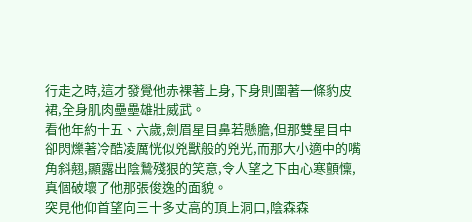行走之時,這才發覺他赤裸著上身,下身則圍著一條豹皮裙,全身肌肉壘壘雄壯威武。
看他年約十五、六歲,劍眉星目鼻若懸膽,但那雙星目中卻閃爍著冷酷凌厲恍似兇獸般的兇光,而那大小適中的嘴角斜翹,顯露出陰鷙殘狠的笑意,令人望之下由心寒顫懍,真個破壞了他那張俊逸的面貌。
突見他仰首望向三十多丈高的頂上洞口,陰森森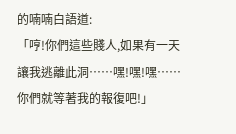的喃喃白語道:
「哼!你們這些賤人,如果有一天讓我逃離此洞……嘿!嘿!嘿……你們就等著我的報復吧!」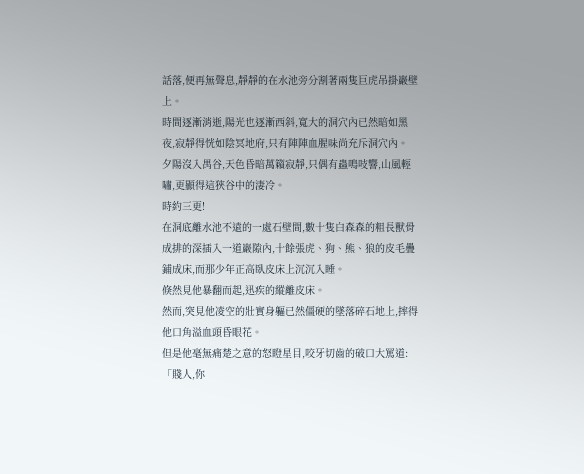話落,便再無聲息,靜靜的在水池旁分割著兩隻巨虎吊掛巖壁上。
時間逐漸消逝,陽光也逐漸西斜,寬大的洞穴內已然暗如黑夜,寂靜得恍如陰冥地府,只有陣陣血腥味尚充斥洞穴內。
夕陽沒入禺谷,天色昏暗萬籟寂靜,只偶有蟲鳴吱響,山風輕嘯,更顯得這狹谷中的淒冷。
時約三更!
在洞底離水池不遠的一處石壁間,數十隻白森森的粗長獸骨成排的深插入一道巖隙內,十餘張虎、狗、熊、狼的皮毛疊鋪成床,而那少年正高臥皮床上沉沉入睡。
倏然見他暴翻而起,迅疾的縱離皮床。
然而,突見他凌空的壯實身軀已然僵硬的墜落碎石地上,摔得他口角溢血頭昏眼花。
但是他毫無痛楚之意的怒瞪星目,咬牙切齒的破口大罵道:
「賤人,你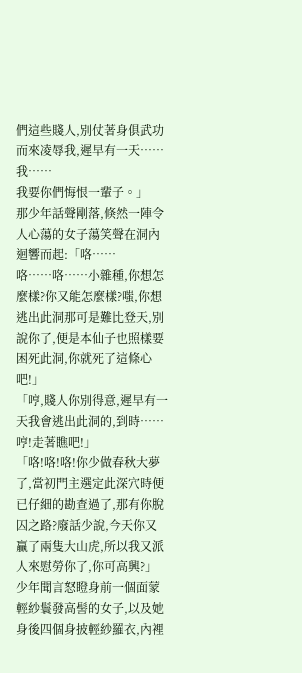們這些賤人,別仗著身俱武功而來凌辱我,遲早有一天……我……
我要你們悔恨一輩子。」
那少年話聲剛落,倏然一陣令人心蕩的女子蕩笑聲在洞內迴響而起:「咯……
咯……咯……小雜種,你想怎麼樣?你又能怎麼樣?嗤,你想逃出此洞那可是難比登天,別說你了,便是本仙子也照樣要困死此洞,你就死了這條心吧!」
「哼,賤人你別得意,遲早有一天我會逃出此洞的,到時……哼!走著瞧吧!」
「咯!咯!咯!你少做春秋大夢了,當初門主選定此深穴時便已仔細的勘查過了,那有你脫囚之路?廢話少說,今天你又贏了兩隻大山虎,所以我又派人來慰勞你了,你可高興?」
少年聞言怒瞪身前一個面蒙輕紗鬟發高髻的女子,以及她身後四個身披輕紗羅衣,內裡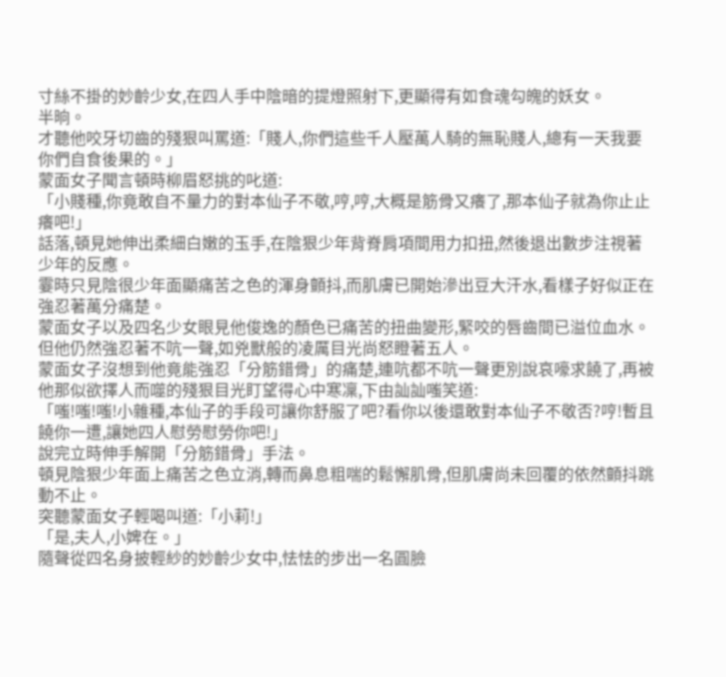寸絲不掛的妙齡少女,在四人手中陰暗的提燈照射下,更顯得有如食魂勾魄的妖女。
半晌。
才聽他咬牙切齒的殘狠叫罵道:「賤人,你們這些千人壓萬人騎的無恥賤人,總有一天我要你們自食後果的。」
蒙面女子聞言頓時柳眉怒挑的叱道:
「小賤種,你竟敢自不量力的對本仙子不敬,哼,哼,大概是筋骨又癢了,那本仙子就為你止止癢吧!」
話落,頓見她伸出柔細白嫩的玉手,在陰狠少年背脊肩項間用力扣扭,然後退出數步注視著少年的反應。
霎時只見陰很少年面顯痛苦之色的渾身顫抖,而肌膚已開始滲出豆大汗水,看樣子好似正在強忍著萬分痛楚。
蒙面女子以及四名少女眼見他俊逸的顏色已痛苦的扭曲變形,緊咬的唇齒間已溢位血水。
但他仍然強忍著不吭一聲,如兇獸般的凌厲目光尚怒瞪著五人。
蒙面女子沒想到他竟能強忍「分筋錯骨」的痛楚,連吭都不吭一聲更別說哀嚎求饒了,再被他那似欲擇人而噬的殘狠目光盯望得心中寒凜,下由訕訕嗤笑道:
「嗤!嗤!嗤!小雜種,本仙子的手段可讓你舒服了吧?看你以後還敢對本仙子不敬否?哼!暫且饒你一遭,讓她四人慰勞慰勞你吧!」
說完立時伸手解開「分筋錯骨」手法。
頓見陰狠少年面上痛苦之色立消,轉而鼻息粗喘的鬆懈肌骨,但肌膚尚未回覆的依然顫抖跳動不止。
突聽蒙面女子輕喝叫道:「小莉!」
「是,夫人,小婢在。」
隨聲從四名身披輕紗的妙齡少女中,怯怯的步出一名圓臉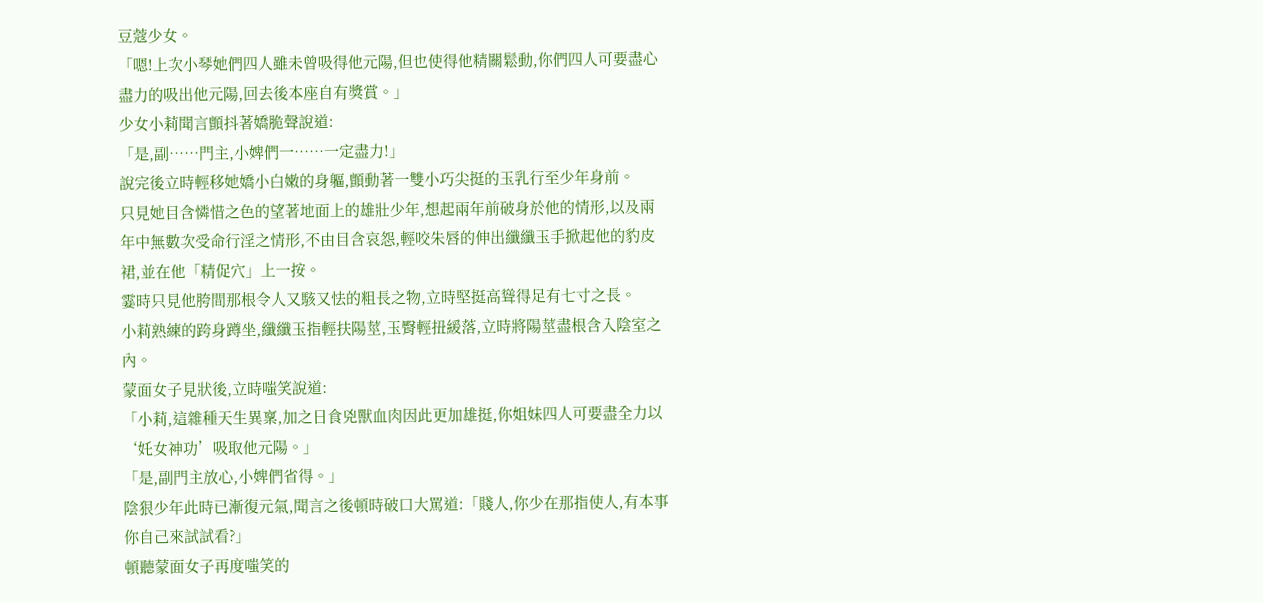豆蔻少女。
「嗯!上次小琴她們四人雖未曾吸得他元陽,但也使得他精關鬆動,你們四人可要盡心盡力的吸出他元陽,回去後本座自有獎賞。」
少女小莉聞言顫抖著嬌脆聲說道:
「是,副……門主,小婢們一……一定盡力!」
說完後立時輕移她嬌小白嫩的身軀,顫動著一雙小巧尖挺的玉乳行至少年身前。
只見她目含憐惜之色的望著地面上的雄壯少年,想起兩年前破身於他的情形,以及兩年中無數次受命行淫之情形,不由目含哀怨,輕咬朱唇的伸出纖纖玉手掀起他的豹皮裙,並在他「精促穴」上一按。
霎時只見他胯間那根令人又駭又怯的粗長之物,立時堅挺高聳得足有七寸之長。
小莉熟練的跨身蹲坐,纖纖玉指輕扶陽莖,玉臀輕扭緩落,立時將陽莖盡根含入陰室之內。
蒙面女子見狀後,立時嗤笑說道:
「小莉,這雜種天生異稟,加之日食兇獸血肉因此更加雄挺,你姐妹四人可要盡全力以‘奼女神功’吸取他元陽。」
「是,副門主放心,小婢們省得。」
陰狠少年此時已漸復元氣,聞言之後頓時破口大罵道:「賤人,你少在那指使人,有本事你自己來試試看?」
頓聽蒙面女子再度嗤笑的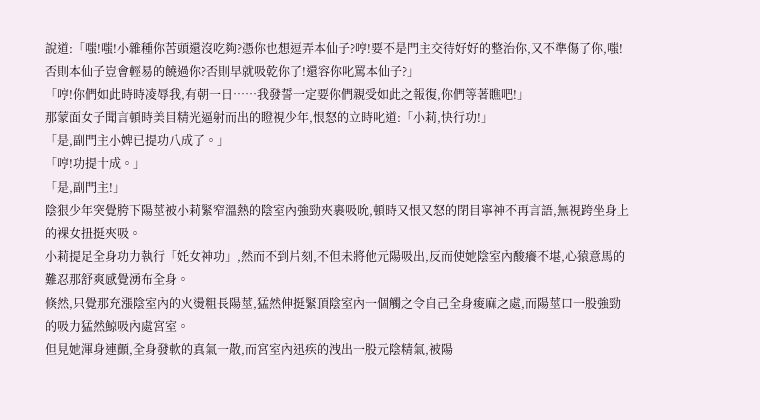說道:「嗤!嗤!小雜種你苦頭還沒吃夠?憑你也想逗弄本仙子?哼!要不是門主交待好好的整治你,又不準傷了你,嗤!否則本仙子豈會輕易的饒過你?否則早就吸乾你了!還容你叱罵本仙子?」
「哼!你們如此時時凌辱我,有朝一日……我發誓一定要你們親受如此之報復,你們等著瞧吧!」
那蒙面女子聞言頓時美目精光逼射而出的瞪視少年,恨怒的立時叱道:「小莉,快行功!」
「是,副門主小婢已提功八成了。」
「哼!功提十成。」
「是,副門主!」
陰狠少年突覺胯下陽莖被小莉緊窄溫熱的陰室內強勁夾裹吸吮,頓時又恨又怒的閉目寧神不再言語,無視跨坐身上的裸女扭挺夾吸。
小莉提足全身功力執行「奼女神功」,然而不到片刻,不但未將他元陽吸出,反而使她陰室內酸癢不堪,心猿意馬的難忍那舒爽感覺湧布全身。
倏然,只覺那充漲陰室內的火燙粗長陽莖,猛然伸挺緊頂陰室內一個觸之令自己全身痠麻之處,而陽莖口一股強勁的吸力猛然鯨吸內處宮室。
但見她渾身連顫,全身發軟的真氣一散,而宮室內迅疾的洩出一股元陰精氣,被陽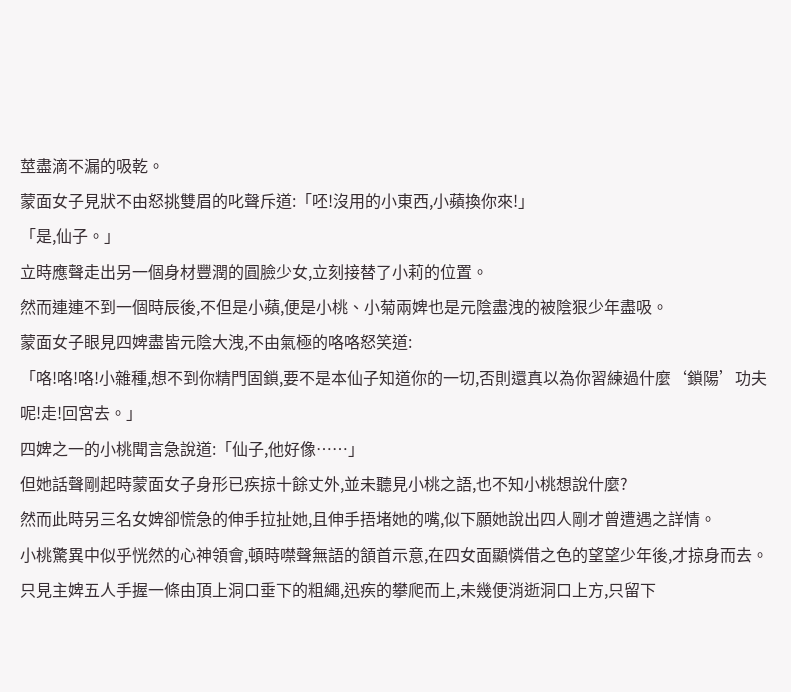莖盡滴不漏的吸乾。
蒙面女子見狀不由怒挑雙眉的叱聲斥道:「呸!沒用的小東西,小蘋換你來!」
「是,仙子。」
立時應聲走出另一個身材豐潤的圓臉少女,立刻接替了小莉的位置。
然而連連不到一個時辰後,不但是小蘋,便是小桃、小菊兩婢也是元陰盡洩的被陰狠少年盡吸。
蒙面女子眼見四婢盡皆元陰大洩,不由氣極的咯咯怒笑道:
「咯!咯!咯!小雜種,想不到你精門固鎖,要不是本仙子知道你的一切,否則還真以為你習練過什麼‘鎖陽’功夫呢!走!回宮去。」
四婢之一的小桃聞言急說道:「仙子,他好像……」
但她話聲剛起時蒙面女子身形已疾掠十餘丈外,並未聽見小桃之語,也不知小桃想說什麼?
然而此時另三名女婢卻慌急的伸手拉扯她,且伸手捂堵她的嘴,似下願她說出四人剛才曾遭遇之詳情。
小桃驚異中似乎恍然的心神領會,頓時噤聲無語的頷首示意,在四女面顯憐借之色的望望少年後,才掠身而去。
只見主婢五人手握一條由頂上洞口垂下的粗繩,迅疾的攀爬而上,未幾便消逝洞口上方,只留下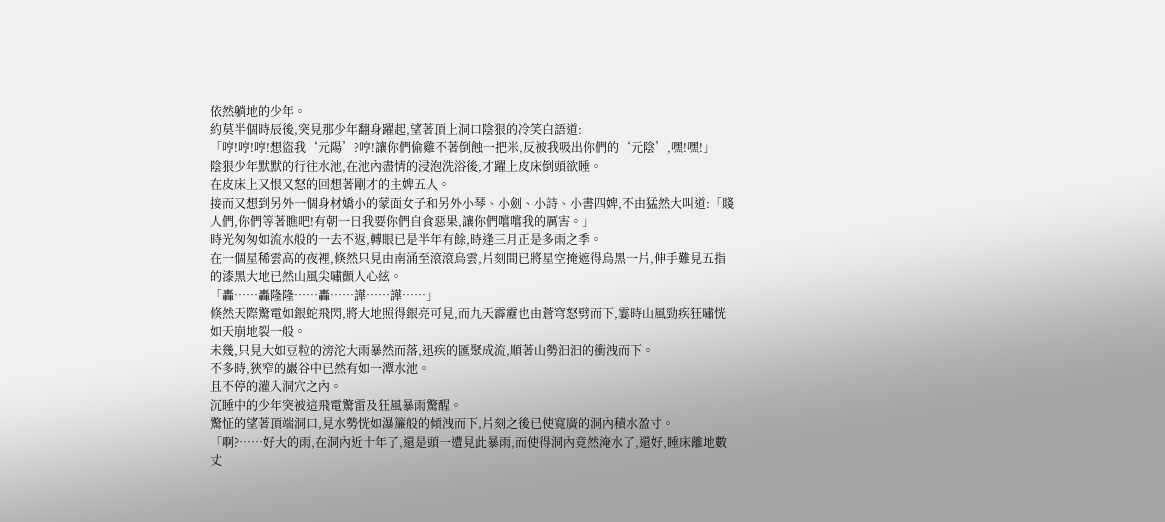依然躺地的少年。
約莫半個時辰後,突見那少年翻身躍起,望著頂上洞口陰狠的冷笑白語道:
「哼!哼!哼!想盜我‘元陽’?哼!讓你們偷雞不著倒蝕一把米,反被我吸出你們的‘元陰’,嘿!嘿!」
陰狠少年默默的行往水池,在池內盡情的浸泡洗浴後,才躍上皮床倒頭欲睡。
在皮床上又恨又怒的回想著剛才的主婢五人。
接而又想到另外一個身材嬌小的蒙面女子和另外小琴、小劍、小詩、小書四婢,不由猛然大叫道:「賤人們,你們等著瞧吧!有朝一日我要你們自食惡果,讓你們嚐嚐我的厲害。」
時光匆匆如流水般的一去不返,轉眼已是半年有餘,時逢三月正是多雨之季。
在一個星稀雲高的夜裡,倏然只見由南涌至滾滾烏雲,片刻間已將星空掩遮得烏黑一片,伸手難見五指的漆黑大地已然山風尖嘯顫人心絃。
「轟……轟隆隆……轟……譁……譁……」
倏然天際驚電如銀蛇飛閃,將大地照得銀亮可見,而九天霹靂也由蒼穹怒劈而下,霎時山風勁疾狂嘯恍如天崩地裂一般。
未幾,只見大如豆粒的滂沱大雨暴然而落,迅疾的匯聚成流,順著山勢汩汩的衝洩而下。
不多時,狹窄的巖谷中已然有如一潭水池。
且不停的灌入洞穴之內。
沉睡中的少年突被這飛電驚雷及狂風暴雨驚醒。
驚怔的望著頂端洞口,見水勢恍如瀑簾般的傾洩而下,片刻之後已使寬廣的洞內積水盈寸。
「啊?……好大的雨,在洞內近十年了,還是頭一遭見此暴雨,而使得洞內竟然淹水了,還好,睡床離地數丈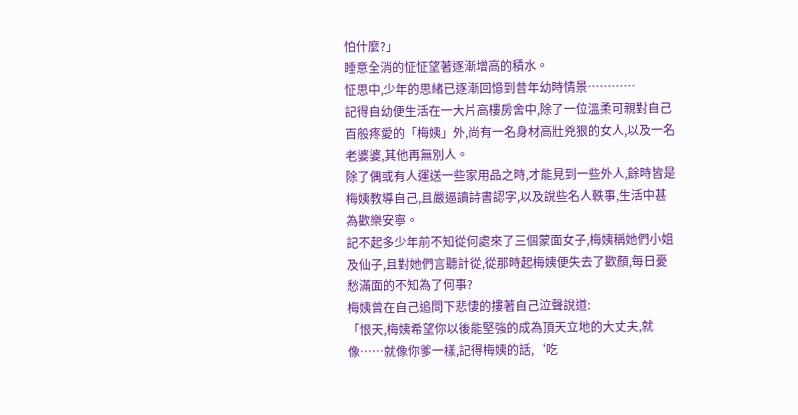怕什麼?」
睡意全消的怔怔望著逐漸增高的積水。
怔思中,少年的思緒已逐漸回憶到昔年幼時情景…………
記得自幼便生活在一大片高樓房舍中,除了一位溫柔可親對自己百般疼愛的「梅姨」外,尚有一名身材高壯兇狠的女人,以及一名老婆婆,其他再無別人。
除了偶或有人運送一些家用品之時,才能見到一些外人,餘時皆是梅姨教導自己,且嚴逼讀詩書認字,以及說些名人軼事,生活中甚為歡樂安寧。
記不起多少年前不知從何處來了三個蒙面女子,梅姨稱她們小姐及仙子,且對她們言聽計從,從那時起梅姨便失去了歡顏,每日憂愁滿面的不知為了何事?
梅姨曾在自己追問下悲悽的摟著自己泣聲說道:
「恨天,梅姨希望你以後能堅強的成為頂天立地的大丈夫,就像……就像你爹一樣,記得梅姨的話,‘吃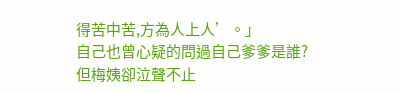得苦中苦,方為人上人’。」
自己也曾心疑的問過自己爹爹是誰?
但梅姨卻泣聲不止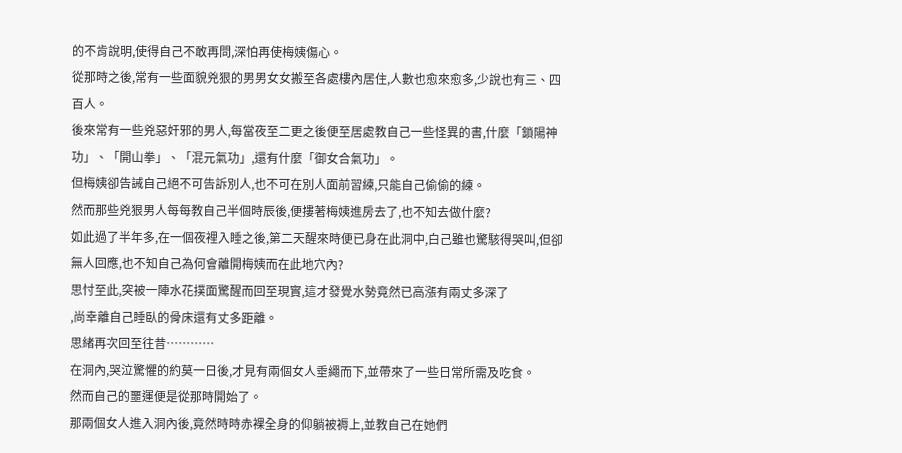的不肯說明,使得自己不敢再問,深怕再使梅姨傷心。
從那時之後,常有一些面貌兇狠的男男女女搬至各處樓內居住,人數也愈來愈多,少說也有三、四百人。
後來常有一些兇惡奸邪的男人,每當夜至二更之後便至居處教自己一些怪異的書,什麼「鎖陽神功」、「開山拳」、「混元氣功」,還有什麼「御女合氣功」。
但梅姨卻告誡自己絕不可告訴別人,也不可在別人面前習練,只能自己偷偷的練。
然而那些兇狠男人每每教自己半個時辰後,便摟著梅姨進房去了,也不知去做什麼?
如此過了半年多,在一個夜裡入睡之後,第二天醒來時便已身在此洞中,白己雖也驚駭得哭叫,但卻無人回應,也不知自己為何會離開梅姨而在此地穴內?
思忖至此,突被一陣水花撲面驚醒而回至現實,這才發覺水勢竟然已高漲有兩丈多深了
,尚幸離自己睡臥的骨床還有丈多距離。
思緒再次回至往昔…………
在洞內,哭泣驚懼的約莫一日後,才見有兩個女人垂繩而下,並帶來了一些日常所需及吃食。
然而自己的噩運便是從那時開始了。
那兩個女人進入洞內後,竟然時時赤裸全身的仰躺被褥上,並教自己在她們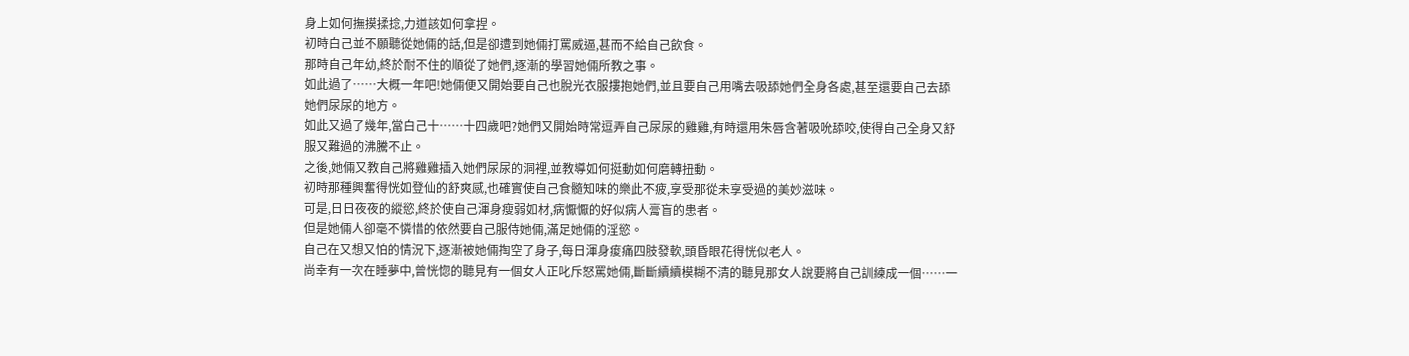身上如何撫摸揉捻,力道該如何拿捏。
初時白己並不願聽從她倆的話,但是卻遭到她倆打罵威逼,甚而不給自己飲食。
那時自己年幼,終於耐不住的順從了她們,逐漸的學習她倆所教之事。
如此過了……大概一年吧!她倆便又開始要自己也脫光衣服摟抱她們,並且要自己用嘴去吸舔她們全身各處,甚至還要自己去舔她們尿尿的地方。
如此又過了幾年,當白己十……十四歲吧?她們又開始時常逗弄自己尿尿的雞雞,有時還用朱唇含著吸吮舔咬,使得自己全身又舒服又難過的沸騰不止。
之後,她倆又教自己將雞雞插入她們尿尿的洞裡,並教導如何挺動如何磨轉扭動。
初時那種興奮得恍如登仙的舒爽感,也確實使自己食髓知味的樂此不疲,享受那從未享受過的美妙滋味。
可是,日日夜夜的縱慾,終於使自己渾身瘦弱如材,病懨懨的好似病人膏盲的患者。
但是她倆人卻毫不憐惜的依然要自己服侍她倆,滿足她倆的淫慾。
自己在又想又怕的情況下,逐漸被她倆掏空了身子,每日渾身痠痛四肢發軟,頭昏眼花得恍似老人。
尚幸有一次在睡夢中,曾恍惚的聽見有一個女人正叱斥怒罵她倆,斷斷續續模糊不清的聽見那女人說要將自己訓練成一個……一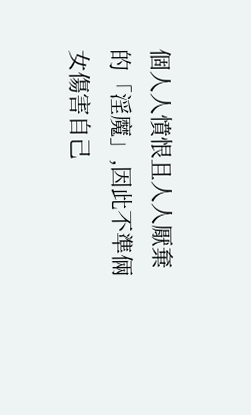個人人憤恨且人人厭棄的「淫魔」,因此不準倆女傷害自己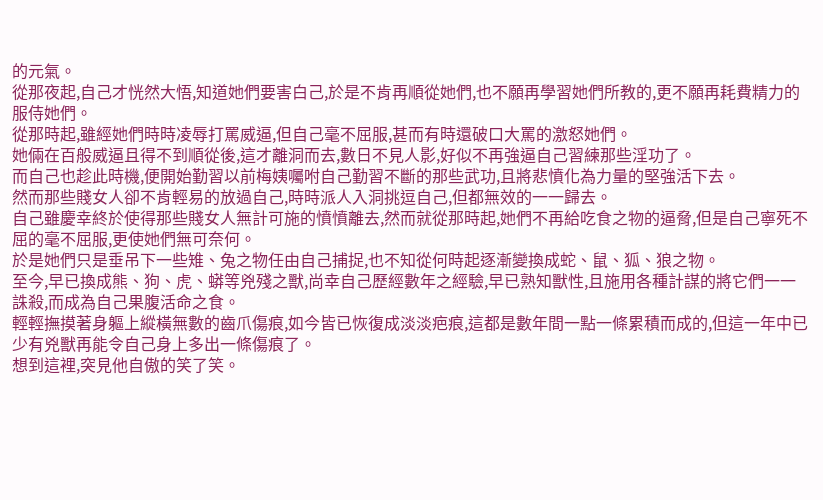的元氣。
從那夜起,自己才恍然大悟,知道她們要害白己,於是不肯再順從她們,也不願再學習她們所教的,更不願再耗費精力的服侍她們。
從那時起,雖經她們時時凌辱打罵威逼,但自己毫不屈服,甚而有時還破口大罵的激怒她們。
她倆在百般威逼且得不到順從後,這才離洞而去,數日不見人影,好似不再強逼自己習練那些淫功了。
而自己也趁此時機,便開始勤習以前梅姨囑咐自己勤習不斷的那些武功,且將悲憤化為力量的堅強活下去。
然而那些賤女人卻不肯輕易的放過自己,時時派人入洞挑逗自己,但都無效的一一歸去。
自己雖慶幸終於使得那些賤女人無計可施的憤憤離去,然而就從那時起,她們不再給吃食之物的逼脅,但是自己寧死不屈的毫不屈服,更使她們無可奈何。
於是她們只是垂吊下一些雉、兔之物任由自己捕捉,也不知從何時起逐漸變換成蛇、鼠、狐、狼之物。
至今,早已換成熊、狗、虎、蟒等兇殘之獸,尚幸自己歷經數年之經驗,早已熟知獸性,且施用各種計謀的將它們一一誅殺,而成為自己果腹活命之食。
輕輕撫摸著身軀上縱橫無數的齒爪傷痕,如今皆已恢復成淡淡疤痕,這都是數年間一點一條累積而成的,但這一年中已少有兇獸再能令自己身上多出一條傷痕了。
想到這裡,突見他自傲的笑了笑。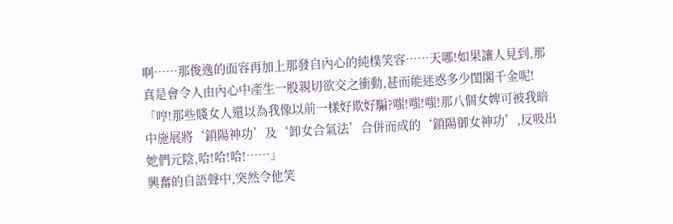啊……那俊逸的面容再加上那發自內心的純樸笑容……天哪!如果讓人見到,那真是會令人由內心中產生一股親切欲交之衝動,甚而能迷惑多少閨閣千金呢!
「哼!那些賤女人還以為我像以前一樣好欺好騙?嗤!嗤!嗤!那八個女婢可被我暗中施展將‘鎖陽神功’及‘卸女合氣法’合併而成的‘鎖陽御女神功’,反吸出她們元陰,哈!哈!哈!……」
興奮的自語聲中,突然令他笑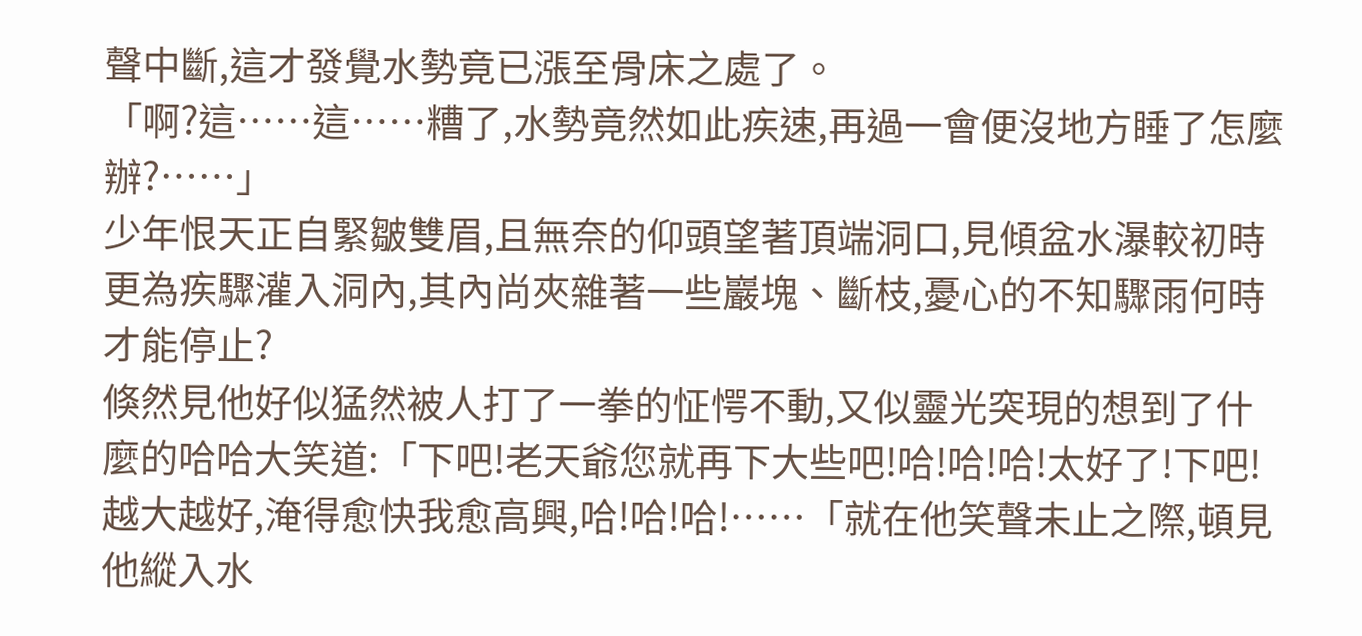聲中斷,這才發覺水勢竟已漲至骨床之處了。
「啊?這……這……糟了,水勢竟然如此疾速,再過一會便沒地方睡了怎麼辦?……」
少年恨天正自緊皺雙眉,且無奈的仰頭望著頂端洞口,見傾盆水瀑較初時更為疾驟灌入洞內,其內尚夾雜著一些巖塊、斷枝,憂心的不知驟雨何時才能停止?
倏然見他好似猛然被人打了一拳的怔愕不動,又似靈光突現的想到了什麼的哈哈大笑道:「下吧!老天爺您就再下大些吧!哈!哈!哈!太好了!下吧!越大越好,淹得愈快我愈高興,哈!哈!哈!……「就在他笑聲未止之際,頓見他縱入水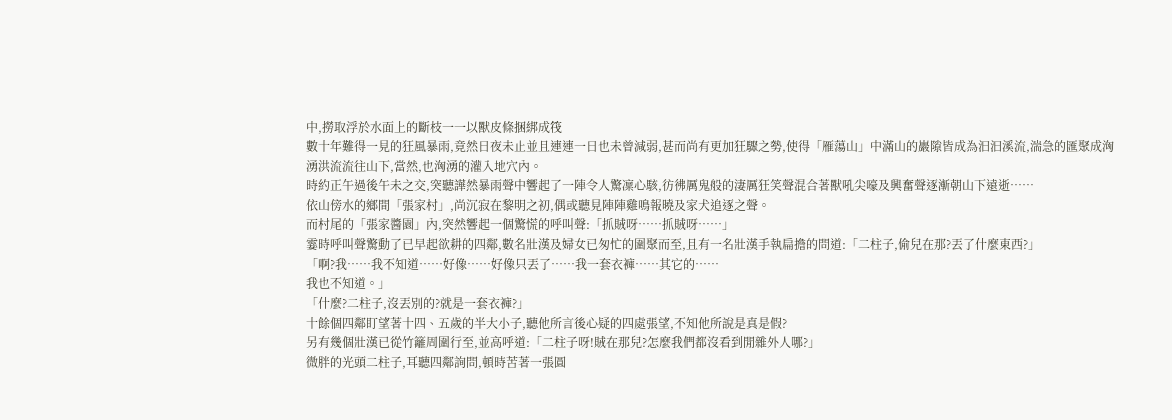中,撈取浮於水面上的斷枝一一以獸皮條捆綁成筏
數十年難得一見的狂風暴雨,竟然日夜未止並且連連一日也未曾減弱,甚而尚有更加狂驟之勢,使得「雁蕩山」中滿山的巖隙皆成為汩汩溪流,湍急的匯聚成洶湧洪流流往山下,當然,也洶湧的灌入地穴內。
時約正午過後午未之交,突聽譁然暴雨聲中響起了一陣令人驚凜心駭,彷彿厲鬼般的淒厲狂笑聲混合著獸吼尖嚎及興奮聲逐漸朝山下遠逝……
依山傍水的鄉間「張家村」,尚沉寂在黎明之初,偶或聽見陣陣雞鳴報曉及家犬追逐之聲。
而村尾的「張家醬園」內,突然響起一個驚慌的呼叫聲:「抓賊呀……抓賊呀……」
霎時呼叫聲驚動了已早起欲耕的四鄰,數名壯漢及婦女已匆忙的圍聚而至,且有一名壯漢手執扁擔的問道:「二柱子,偷兒在那?丟了什麼東西?」
「啊?我……我不知道……好像……好像只丟了……我一套衣褲……其它的……
我也不知道。」
「什麼?二柱子,沒丟別的?就是一套衣褲?」
十餘個四鄰盯望著十四、五歲的半大小子,聽他所言後心疑的四處張望,不知他所說是真是假?
另有幾個壯漢已從竹籬周圍行至,並高呼道:「二柱子呀!賊在那兒?怎麼我們都沒看到閒雜外人哪?」
微胖的光頭二柱子,耳聽四鄰詢問,頓時苦著一張圓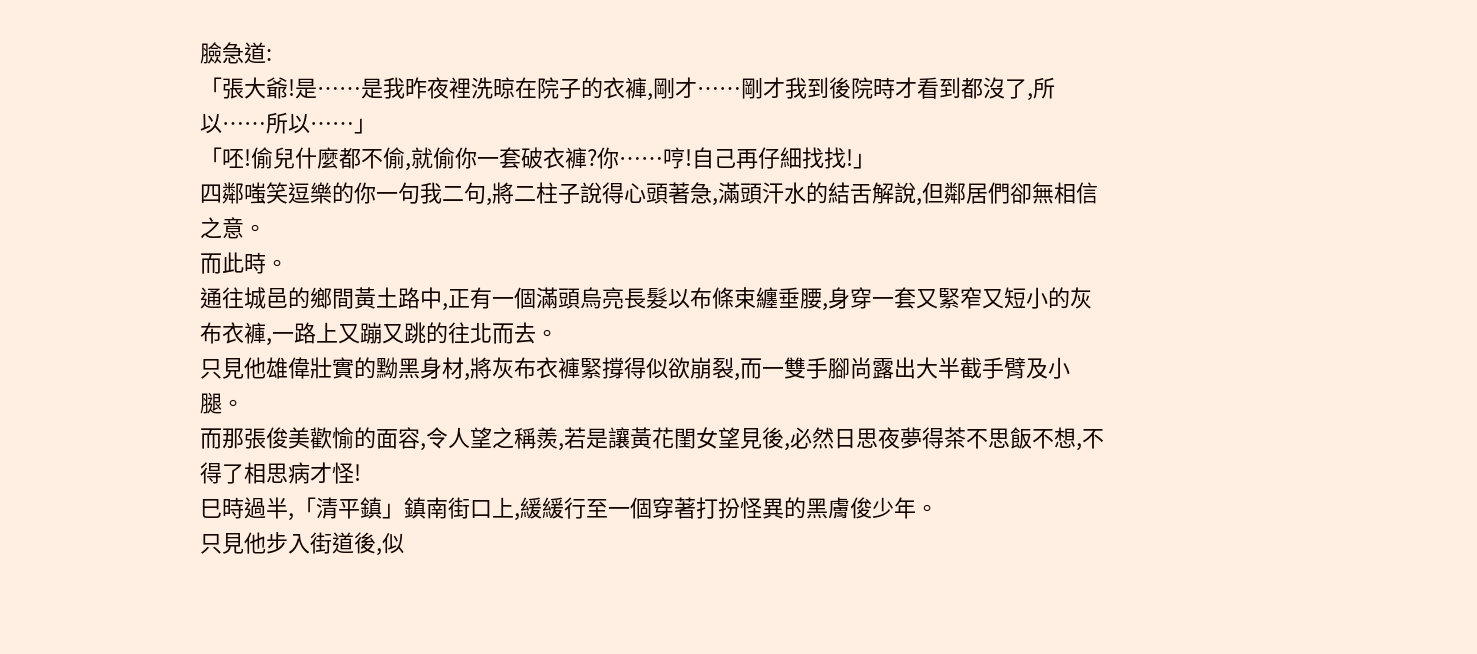臉急道:
「張大爺!是……是我昨夜裡洗晾在院子的衣褲,剛才……剛才我到後院時才看到都沒了,所以……所以……」
「呸!偷兒什麼都不偷,就偷你一套破衣褲?你……哼!自己再仔細找找!」
四鄰嗤笑逗樂的你一句我二句,將二柱子說得心頭著急,滿頭汗水的結舌解說,但鄰居們卻無相信之意。
而此時。
通往城邑的鄉間黃土路中,正有一個滿頭烏亮長髮以布條束纏垂腰,身穿一套又緊窄又短小的灰布衣褲,一路上又蹦又跳的往北而去。
只見他雄偉壯實的黝黑身材,將灰布衣褲緊撐得似欲崩裂,而一雙手腳尚露出大半截手臂及小腿。
而那張俊美歡愉的面容,令人望之稱羨,若是讓黃花閨女望見後,必然日思夜夢得茶不思飯不想,不得了相思病才怪!
巳時過半,「清平鎮」鎮南街口上,緩緩行至一個穿著打扮怪異的黑膚俊少年。
只見他步入街道後,似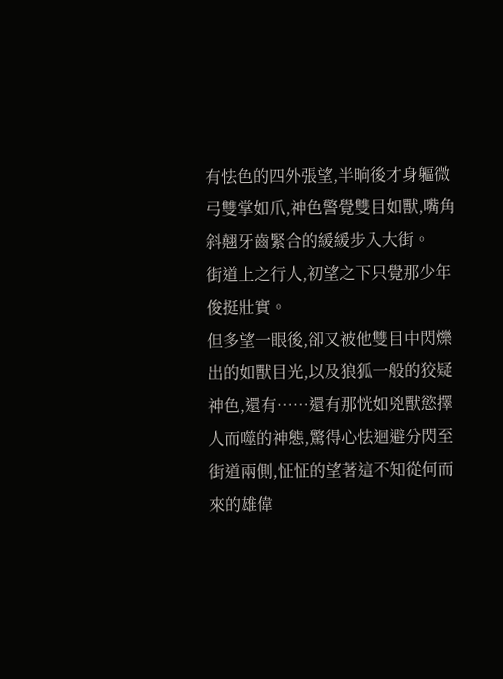有怯色的四外張望,半晌後才身軀微弓雙掌如爪,神色警覺雙目如獸,嘴角斜翹牙齒緊合的緩緩步入大街。
街道上之行人,初望之下只覺那少年俊挺壯實。
但多望一眼後,卻又被他雙目中閃爍出的如獸目光,以及狼狐一般的狡疑神色,還有……還有那恍如兇獸慾擇人而噬的神態,驚得心怯迴避分閃至街道兩側,怔怔的望著這不知從何而來的雄偉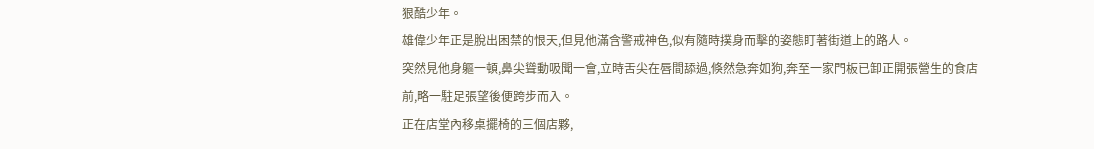狠酷少年。
雄偉少年正是脫出困禁的恨天,但見他滿含警戒神色,似有隨時撲身而擊的姿態盯著街道上的路人。
突然見他身軀一頓,鼻尖聳動吸聞一會,立時舌尖在唇間舔過,倏然急奔如狗,奔至一家門板已卸正開張營生的食店前,略一駐足張望後便跨步而入。
正在店堂內移桌擺椅的三個店夥,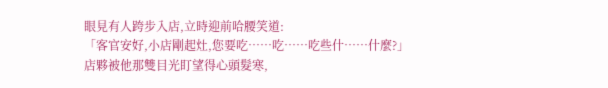眼見有人跨步入店,立時迎前哈腰笑道:
「客官安好,小店剛起灶,您要吃……吃……吃些什……什麼?」
店夥被他那雙目光盯望得心頭髮寒,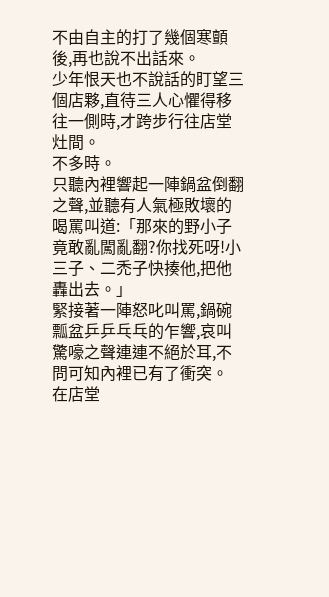不由自主的打了幾個寒顫後,再也說不出話來。
少年恨天也不說話的盯望三個店夥,直待三人心懼得移往一側時,才跨步行往店堂灶間。
不多時。
只聽內裡響起一陣鍋盆倒翻之聲,並聽有人氣極敗壞的喝罵叫道:「那來的野小子竟敢亂闖亂翻?你找死呀!小三子、二禿子快揍他,把他轟出去。」
緊接著一陣怒叱叫罵,鍋碗瓢盆乒乒乓乓的乍響,哀叫驚嚎之聲連連不絕於耳,不問可知內裡已有了衝突。
在店堂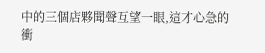中的三個店夥聞聲互望一眼,這才心急的衝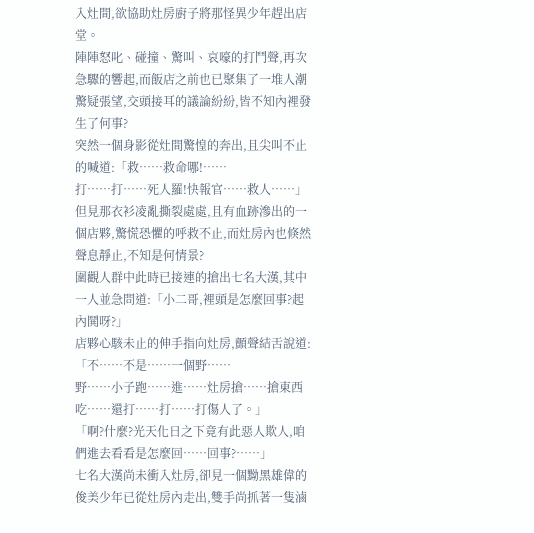入灶間,欲協助灶房廚子將那怪異少年趕出店堂。
陣陣怒叱、碰撞、驚叫、哀嚎的打鬥聲,再次急驟的響起,而飯店之前也已聚集了一堆人潮驚疑張望,交頭接耳的議論紛紛,皆不知內裡發生了何事?
突然一個身影從灶間驚惶的奔出,且尖叫不止的喊道:「救……救命哪!……
打……打……死人羅!快報官……救人……」
但見那衣衫凌亂撕裂處處,且有血跡滲出的一個店夥,驚慌恐懼的呼救不止,而灶房內也倏然聲息靜止,不知是何情景?
圍觀人群中此時已接連的搶出七名大漢,其中一人並急問道:「小二哥,裡頭是怎麼回事?起內鬨呀?」
店夥心駭未止的伸手指向灶房,顫聲結舌說道:「不……不是……一個野……
野……小子跑……進……灶房搶……搶東西吃……還打……打……打傷人了。」
「啊?什麼?光天化日之下竟有此惡人欺人,咱們進去看看是怎麼回……回事?……」
七名大漢尚未衝入灶房,卻見一個黝黑雄偉的俊美少年已從灶房內走出,雙手尚抓著一隻滷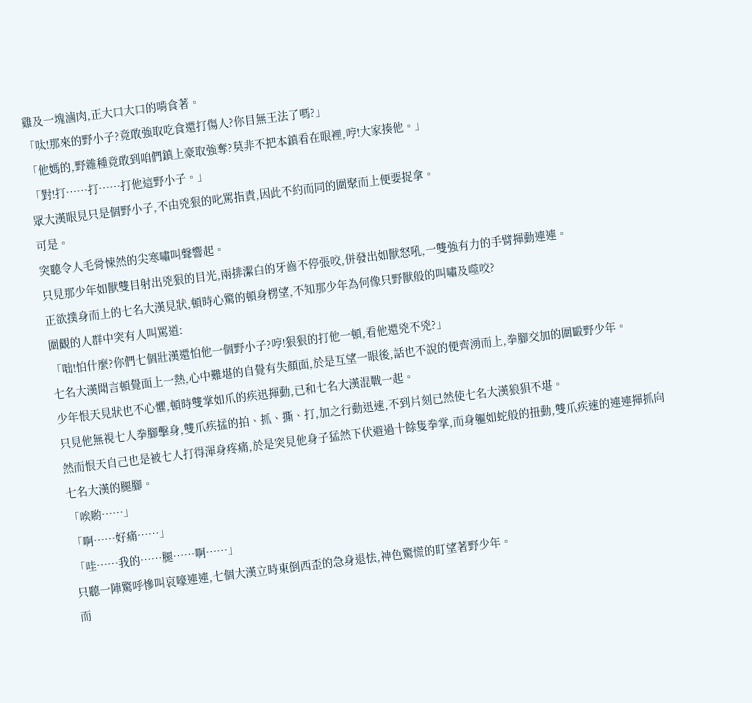雞及一塊滷肉,正大口大口的啃食著。
「呔!那來的野小子?竟敢強取吃食還打傷人?你目無王法了嗎?」
「他媽的,野雜種竟敢到咱們鎮上豪取強奪?莫非不把本鎮看在眼裡,哼!大家揍他。」
「對!打……打……打他這野小子。」
眾大漢眼見只是個野小子,不由兇狠的叱罵指責,因此不約而同的圍聚而上便要捉拿。
可是。
突聽令人毛骨悚然的尖寒嘯叫聲響起。
只見那少年如獸雙目射出兇狠的目光,兩排潔白的牙齒不停張咬,併發出如獸怒吼,一雙強有力的手臂揮動連連。
正欲撲身而上的七名大漢見狀,頓時心驚的頓身楞望,不知那少年為何像只野獸般的叫嘯及噬咬?
圍觀的人群中突有人叫罵道:
「咄!怕什麼?你們七個壯漢還怕他一個野小子?哼!狠狠的打他一頓,看他還兇不兇?」
七名大漢聞言頓覺面上一熱,心中難堪的自覺有失顏面,於是互望一眼後,話也不說的便齊湧而上,拳腳交加的圍毆野少年。
少年恨天見狀也不心懼,頓時雙掌如爪的疾迅揮動,已和七名大漢混戰一起。
只見他無視七人拳腳擊身,雙爪疾掹的拍、抓、撕、打,加之行動迅速,不到片刻已然使七名大漢狼狽不堪。
然而恨天自己也是被七人打得渾身疼痛,於是突見他身子猛然下伏避過十餘隻拳掌,而身軀如蛇般的扭動,雙爪疾速的連連揮抓向七名大漢的腿腳。
「唉喲……」
「啊……好痛……」
「哇……我的……腿……啊……」
只聽一陣驚呼慘叫哀嚎連連,七個大漢立時東倒西歪的急身退怯,神色驚慌的盯望著野少年。
而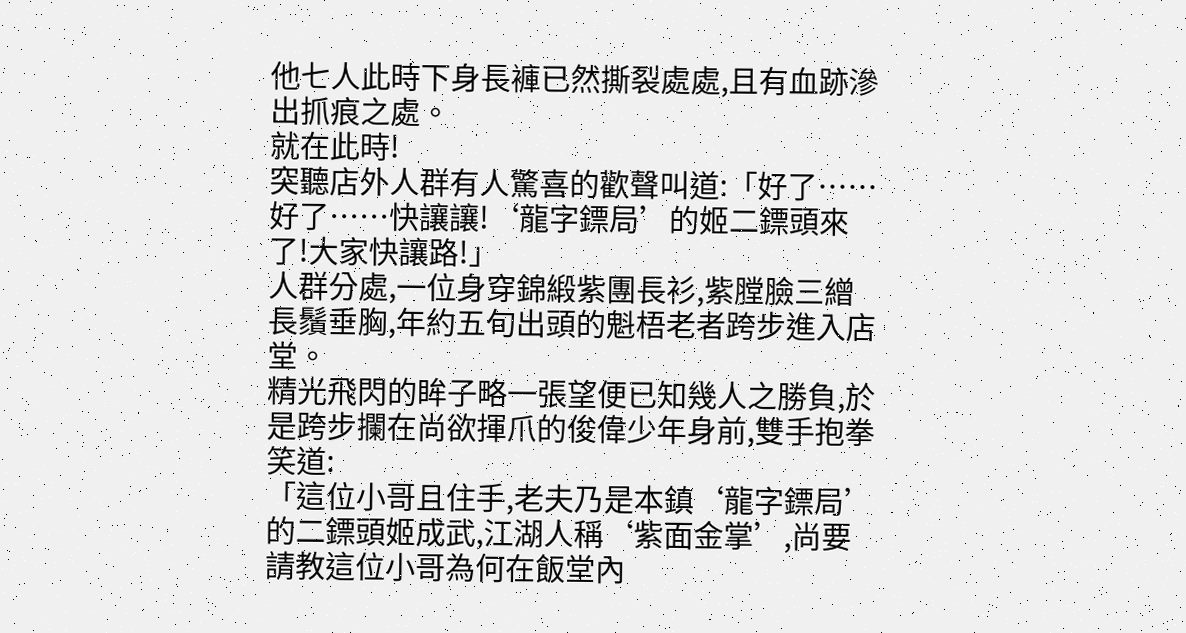他七人此時下身長褲已然撕裂處處,且有血跡滲出抓痕之處。
就在此時!
突聽店外人群有人驚喜的歡聲叫道:「好了……好了……快讓讓!‘龍字鏢局’的姬二鏢頭來了!大家快讓路!」
人群分處,一位身穿錦緞紫團長衫,紫膛臉三繒長鬚垂胸,年約五旬出頭的魁梧老者跨步進入店堂。
精光飛閃的眸子略一張望便已知幾人之勝負,於是跨步攔在尚欲揮爪的俊偉少年身前,雙手抱拳笑道:
「這位小哥且住手,老夫乃是本鎮‘龍字鏢局’的二鏢頭姬成武,江湖人稱‘紫面金掌’,尚要請教這位小哥為何在飯堂內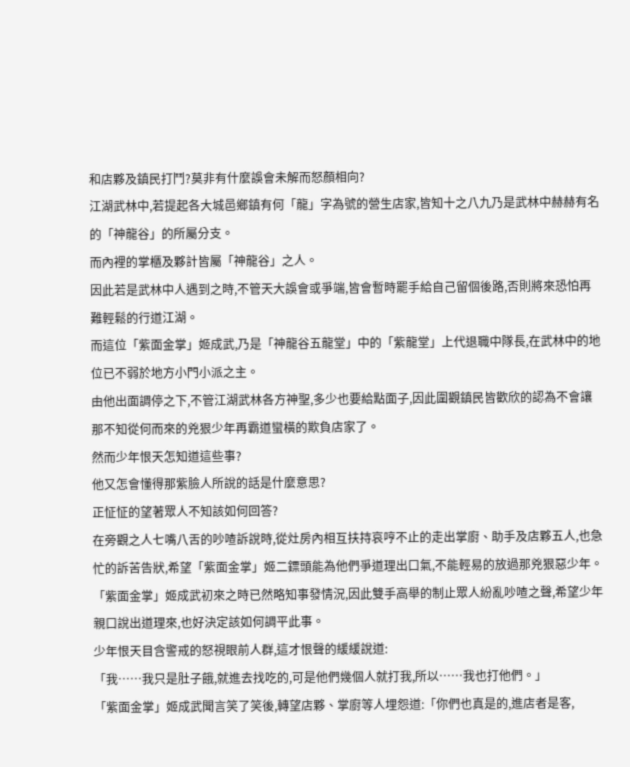和店夥及鎮民打鬥?莫非有什麼誤會未解而怒顏相向?
江湖武林中,若提起各大城邑鄉鎮有何「龍」字為號的營生店家,皆知十之八九乃是武林中赫赫有名的「神龍谷」的所屬分支。
而內裡的掌櫃及夥計皆屬「神龍谷」之人。
因此若是武林中人遇到之時,不管天大誤會或爭端,皆會暫時罷手給自己留個後路,否則將來恐怕再難輕鬆的行道江湖。
而這位「紫面金掌」姬成武,乃是「神龍谷五龍堂」中的「紫龍堂」上代退職中隊長,在武林中的地位已不弱於地方小門小派之主。
由他出面調停之下,不管江湖武林各方神聖,多少也要給點面子,因此圍觀鎮民皆歡欣的認為不會讓那不知從何而來的兇狠少年再霸道蠻橫的欺負店家了。
然而少年恨天怎知道這些事?
他又怎會懂得那紫臉人所說的話是什麼意思?
正怔怔的望著眾人不知該如何回答?
在旁觀之人七嘴八舌的吵喳訴說時,從灶房內相互扶持哀哼不止的走出掌廚、助手及店夥五人,也急忙的訴苦告狀,希望「紫面金掌」姬二鏢頭能為他們爭道理出口氣,不能輕易的放過那兇狠惡少年。
「紫面金掌」姬成武初來之時已然略知事發情況,因此雙手高舉的制止眾人紛亂吵喳之聲,希望少年親口說出道理來,也好決定該如何調平此事。
少年恨天目含警戒的怒視眼前人群,這才恨聲的緩緩說道:
「我……我只是肚子餓,就進去找吃的,可是他們幾個人就打我,所以……我也打他們。」
「紫面金掌」姬成武聞言笑了笑後,轉望店夥、掌廚等人埋怨道:「你們也真是的,進店者是客,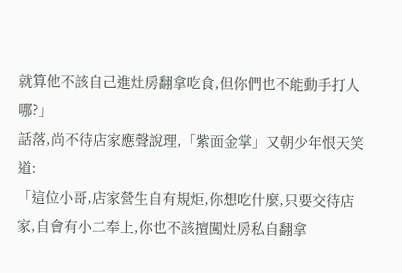就算他不該自己進灶房翻拿吃食,但你們也不能動手打人哪?」
話落,尚不待店家應聲說理,「紫面金掌」又朝少年恨天笑道:
「這位小哥,店家營生自有規炬,你想吃什麼,只要交待店家,自會有小二奉上,你也不該擅闖灶房私自翻拿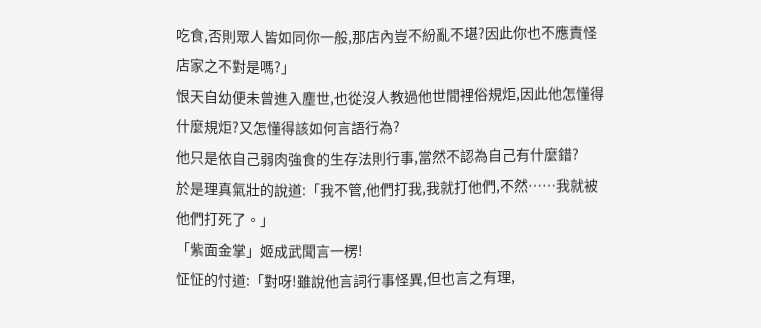吃食,否則眾人皆如同你一般,那店內豈不紛亂不堪?因此你也不應責怪店家之不對是嗎?」
恨天自幼便未曾進入塵世,也從沒人教過他世間裡俗規炬,因此他怎懂得什麼規炬?又怎懂得該如何言語行為?
他只是依自己弱肉強食的生存法則行事,當然不認為自己有什麼錯?
於是理真氣壯的說道:「我不管,他們打我,我就打他們,不然……我就被他們打死了。」
「紫面金掌」姬成武聞言一楞!
怔怔的忖道:「對呀!雖說他言詞行事怪異,但也言之有理,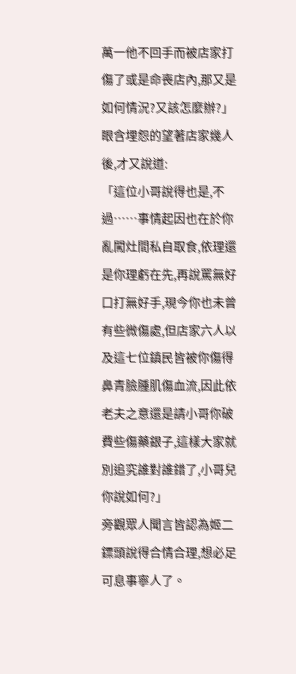萬一他不回手而被店家打傷了或是命喪店內,那又是如何情況?又該怎麼辦?」
眼含埋怨的望著店家幾人後,才又說道:
「這位小哥說得也是,不過……事情起因也在於你亂闖灶間私自取食,依理還是你理虧在先,再說罵無好口打無好手,現今你也未曾有些微傷處,但店家六人以及這七位鎮民皆被你傷得鼻青臉腫肌傷血流,因此依老夫之意還是請小哥你破費些傷藥銀子,這樣大家就別追究誰對誰錯了,小哥兒你說如何?」
旁觀眾人聞言皆認為姬二鏢頭說得合情合理,想必足可息事寧人了。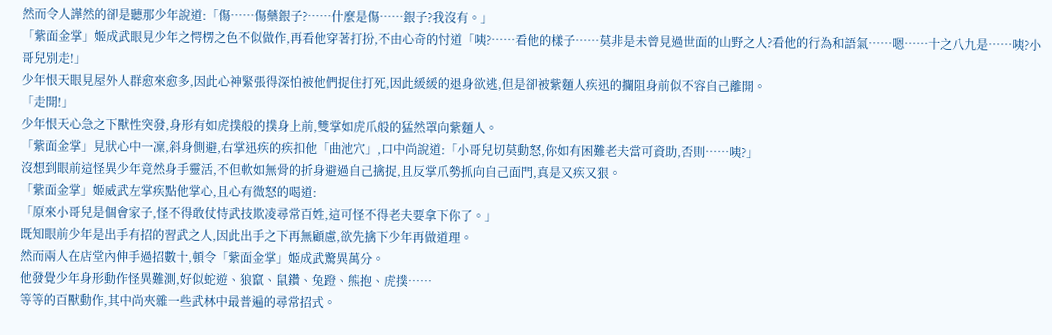然而令人譁然的卻是聽那少年說道:「傷……傷藥銀子?……什麼是傷……銀子?我沒有。」
「紫面金掌」姬成武眼見少年之愕楞之色不似做作,再看他穿著打扮,不由心奇的忖道「咦?……看他的樣子……莫非是未曾見過世面的山野之人?看他的行為和語氣……嗯……十之八九是……咦?小哥兒別走!」
少年恨天眼見屋外人群愈來愈多,因此心神緊張得深怕被他們捉住打死,因此緩緩的退身欲逃,但是卻被紫麵人疾迅的攔阻身前似不容自己離開。
「走開!」
少年恨天心急之下獸性突發,身形有如虎撲般的撲身上前,雙掌如虎爪般的猛然罩向紫麵人。
「紫面金掌」見狀心中一凜,斜身側避,右掌迅疾的疾扣他「曲池穴」,口中尚說道:「小哥兒切莫動怒,你如有困難老夫當可資助,否則……咦?」
沒想到眼前這怪異少年竟然身手靈活,不但軟如無骨的折身避過自己擒捉,且反掌爪勢抓向自己面門,真是又疾又狠。
「紫面金掌」姬威武左掌疾點他掌心,且心有微怒的喝道:
「原來小哥兒是個會家子,怪不得敢仗恃武技欺凌尋常百姓,這可怪不得老夫要拿下你了。」
既知眼前少年是出手有招的習武之人,因此出手之下再無顧慮,欲先擒下少年再做道理。
然而兩人在店堂內伸手過招數十,頓令「紫面金掌」姬成武驚異萬分。
他發覺少年身形動作怪異難測,好似蛇遊、狼竄、鼠鑽、兔蹬、熊抱、虎撲……
等等的百獸動作,其中尚夾雜一些武林中最普遍的尋常招式。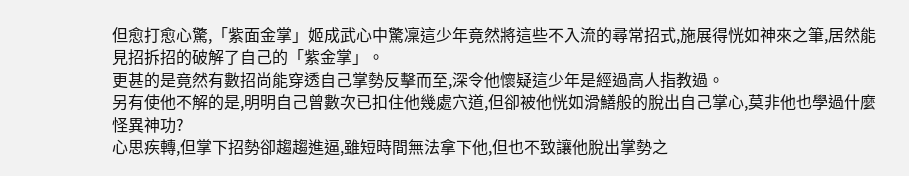但愈打愈心驚,「紫面金掌」姬成武心中驚凜這少年竟然將這些不入流的尋常招式,施展得恍如神來之筆,居然能見招拆招的破解了自己的「紫金掌」。
更甚的是竟然有數招尚能穿透自己掌勢反擊而至,深令他懷疑這少年是經過高人指教過。
另有使他不解的是,明明自己曾數次已扣住他幾處穴道,但卻被他恍如滑鱔般的脫出自己掌心,莫非他也學過什麼怪異神功?
心思疾轉,但掌下招勢卻趨趨進逼,雖短時間無法拿下他,但也不致讓他脫出掌勢之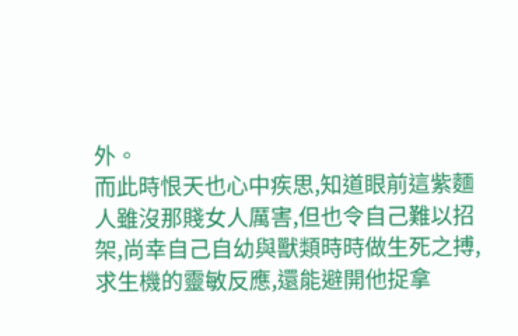外。
而此時恨天也心中疾思,知道眼前這紫麵人雖沒那賤女人厲害,但也令自己難以招架,尚幸自己自幼與獸類時時做生死之搏,求生機的靈敏反應,還能避開他捉拿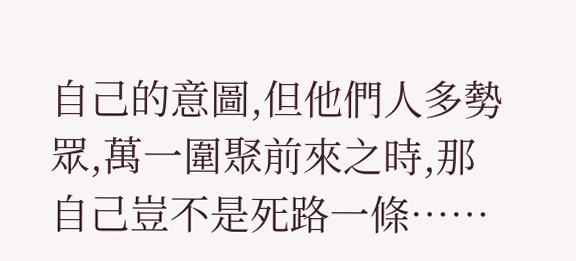自己的意圖,但他們人多勢眾,萬一圍聚前來之時,那自己豈不是死路一條……